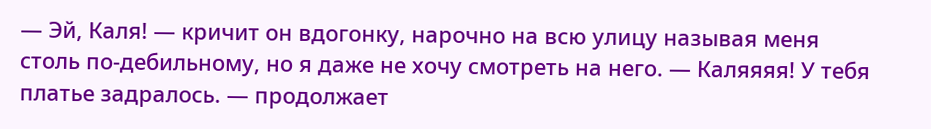— Эй, Каля! — кричит он вдогонку, нарочно на всю улицу называя меня столь по-дебильному, но я даже не хочу смотреть на него. — Каляяяя! У тебя платье задралось. — продолжает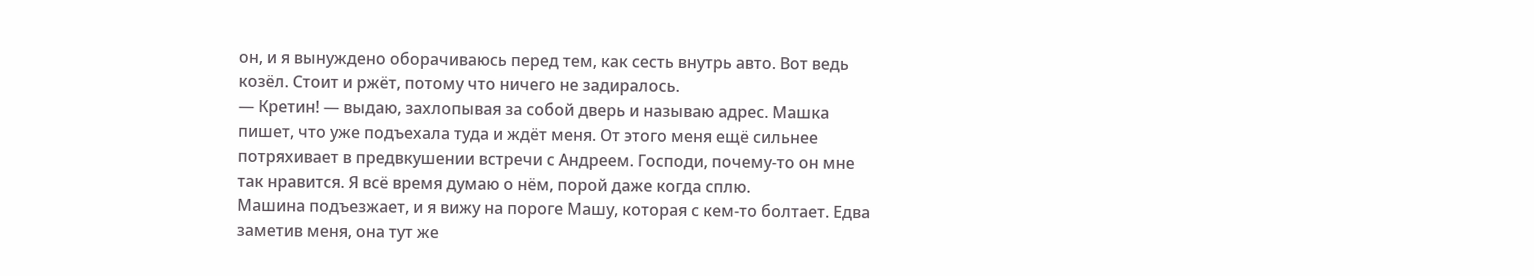он, и я вынуждено оборачиваюсь перед тем, как сесть внутрь авто. Вот ведь козёл. Стоит и ржёт, потому что ничего не задиралось.
— Кретин! — выдаю, захлопывая за собой дверь и называю адрес. Машка пишет, что уже подъехала туда и ждёт меня. От этого меня ещё сильнее потряхивает в предвкушении встречи с Андреем. Господи, почему-то он мне так нравится. Я всё время думаю о нём, порой даже когда сплю.
Машина подъезжает, и я вижу на пороге Машу, которая с кем-то болтает. Едва заметив меня, она тут же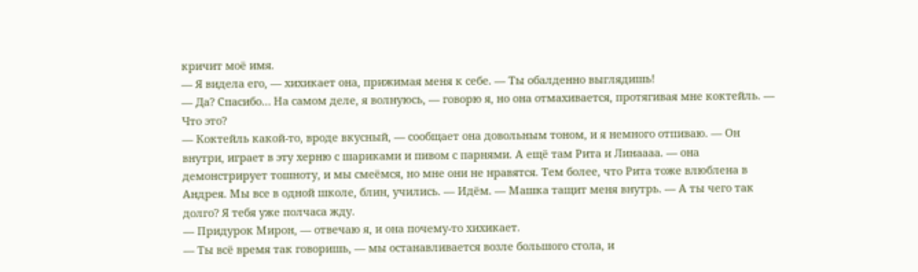кричит моё имя.
— Я видела его, — хихикает она, прижимая меня к себе. — Ты обалденно выглядишь!
— Да? Спасибо… На самом деле, я волнуюсь, — говорю я, но она отмахивается, протягивая мне коктейль. — Что это?
— Коктейль какой-то, вроде вкусный, — сообщает она довольным тоном, и я немного отпиваю. — Он внутри, играет в эту херню с шариками и пивом с парнями. А ещё там Рита и Линаааа. — она демонстрирует тошноту, и мы смеёмся, но мне они не нравятся. Тем более, что Рита тоже влюблена в Андрея. Мы все в одной школе, блин, учились. — Идём. — Машка тащит меня внутрь. — А ты чего так долго? Я тебя уже полчаса жду.
— Придурок Мирон, — отвечаю я, и она почему-то хихикает.
— Ты всё время так говоришь, — мы останавливается возле большого стола, и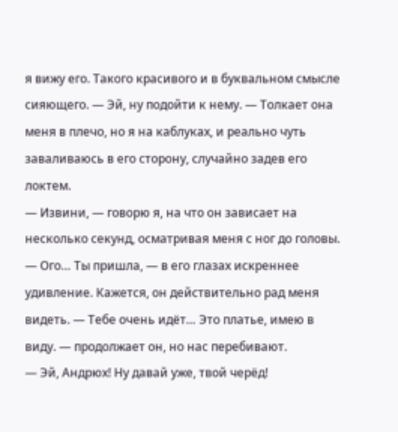я вижу его. Такого красивого и в буквальном смысле сияющего. — Эй, ну подойти к нему. — Толкает она меня в плечо, но я на каблуках, и реально чуть заваливаюсь в его сторону, случайно задев его локтем.
— Извини, — говорю я, на что он зависает на несколько секунд, осматривая меня с ног до головы.
— Ого… Ты пришла, — в его глазах искреннее удивление. Кажется, он действительно рад меня видеть. — Тебе очень идёт… Это платье, имею в виду. — продолжает он, но нас перебивают.
— Эй, Андрюх! Ну давай уже, твой черёд!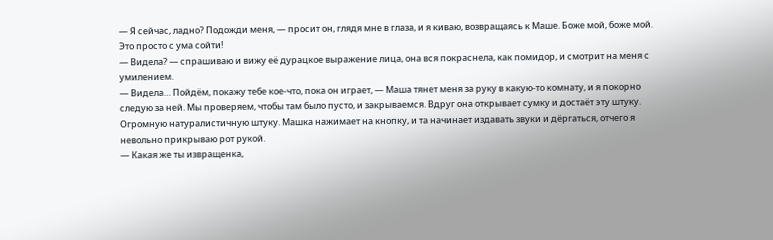— Я сейчас, ладно? Подожди меня, — просит он, глядя мне в глаза, и я киваю, возвращаясь к Маше. Боже мой, боже мой. Это просто с ума сойти!
— Видела? — спрашиваю и вижу её дурацкое выражение лица, она вся покраснела, как помидор, и смотрит на меня с умилением.
— Видела… Пойдём, покажу тебе кое-что, пока он играет, — Маша тянет меня за руку в какую-то комнату, и я покорно следую за ней. Мы проверяем, чтобы там было пусто, и закрываемся. Вдруг она открывает сумку и достаёт эту штуку. Огромную натуралистичную штуку. Машка нажимает на кнопку, и та начинает издавать звуки и дёргаться, отчего я невольно прикрываю рот рукой.
— Какая же ты извращенка,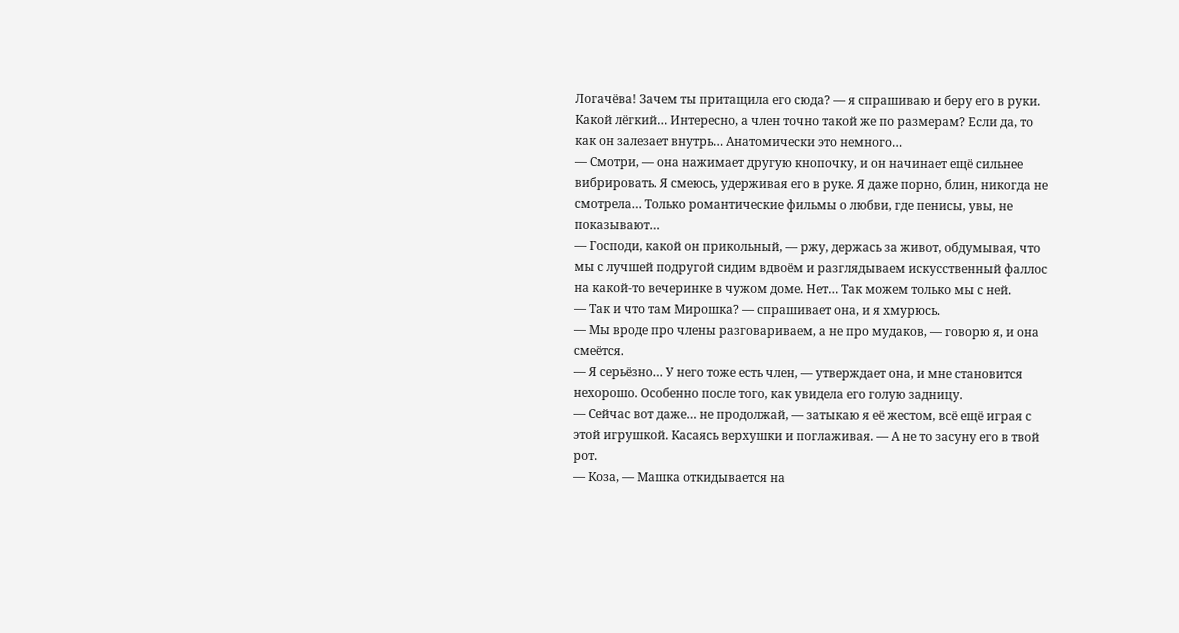Логачёва! Зачем ты притащила его сюда? — я спрашиваю и беру его в руки. Какой лёгкий… Интересно, а член точно такой же по размерам? Если да, то как он залезает внутрь… Анатомически это немного…
— Смотри, — она нажимает другую кнопочку, и он начинает ещё сильнее вибрировать. Я смеюсь, удерживая его в руке. Я даже порно, блин, никогда не смотрела… Только романтические фильмы о любви, где пенисы, увы, не показывают…
— Господи, какой он прикольный, — ржу, держась за живот, обдумывая, что мы с лучшей подругой сидим вдвоём и разглядываем искусственный фаллос на какой-то вечеринке в чужом доме. Нет… Так можем только мы с ней.
— Так и что там Мирошка? — спрашивает она, и я хмурюсь.
— Мы вроде про члены разговариваем, а не про мудаков, — говорю я, и она смеётся.
— Я серьёзно… У него тоже есть член, — утверждает она, и мне становится нехорошо. Особенно после того, как увидела его голую задницу.
— Сейчас вот даже… не продолжай, — затыкаю я её жестом, всё ещё играя с этой игрушкой. Касаясь верхушки и поглаживая. — А не то засуну его в твой рот.
— Коза, — Машка откидывается на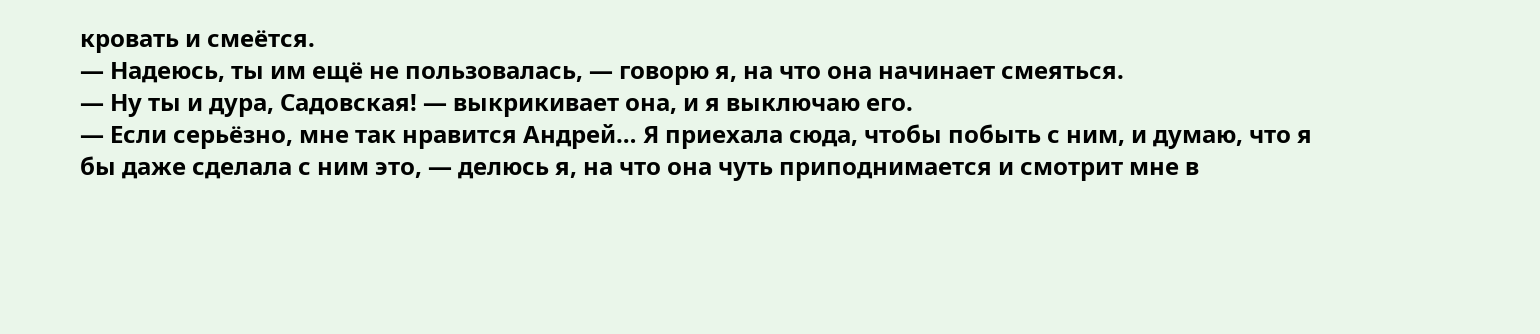кровать и смеётся.
— Надеюсь, ты им ещё не пользовалась, — говорю я, на что она начинает смеяться.
— Ну ты и дура, Садовская! — выкрикивает она, и я выключаю его.
— Если серьёзно, мне так нравится Андрей… Я приехала сюда, чтобы побыть с ним, и думаю, что я бы даже сделала с ним это, — делюсь я, на что она чуть приподнимается и смотрит мне в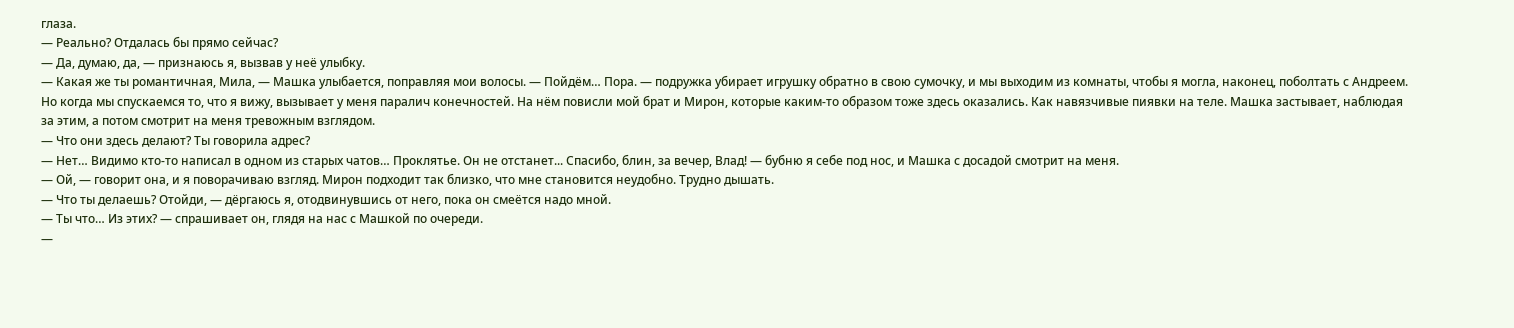глаза.
— Реально? Отдалась бы прямо сейчас?
— Да, думаю, да, — признаюсь я, вызвав у неё улыбку.
— Какая же ты романтичная, Мила, — Машка улыбается, поправляя мои волосы. — Пойдём… Пора. — подружка убирает игрушку обратно в свою сумочку, и мы выходим из комнаты, чтобы я могла, наконец, поболтать с Андреем. Но когда мы спускаемся то, что я вижу, вызывает у меня паралич конечностей. На нём повисли мой брат и Мирон, которые каким-то образом тоже здесь оказались. Как навязчивые пиявки на теле. Машка застывает, наблюдая за этим, а потом смотрит на меня тревожным взглядом.
— Что они здесь делают? Ты говорила адрес?
— Нет… Видимо кто-то написал в одном из старых чатов… Проклятье. Он не отстанет... Спасибо, блин, за вечер, Влад! — бубню я себе под нос, и Машка с досадой смотрит на меня.
— Ой, — говорит она, и я поворачиваю взгляд. Мирон подходит так близко, что мне становится неудобно. Трудно дышать.
— Что ты делаешь? Отойди, — дёргаюсь я, отодвинувшись от него, пока он смеётся надо мной.
— Ты что… Из этих? — спрашивает он, глядя на нас с Машкой по очереди.
—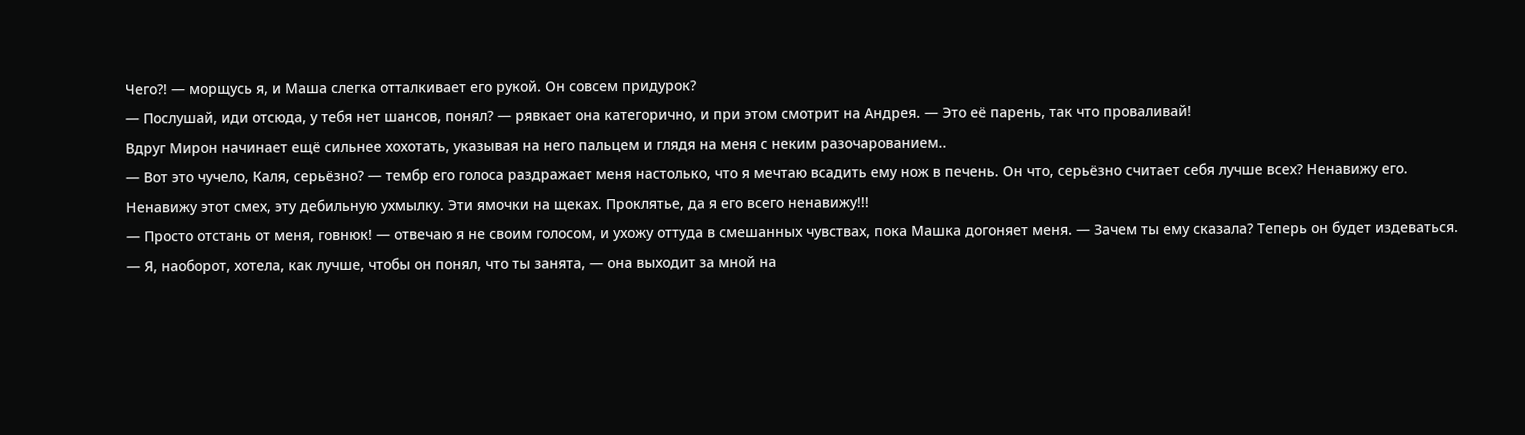Чего?! — морщусь я, и Маша слегка отталкивает его рукой. Он совсем придурок?
— Послушай, иди отсюда, у тебя нет шансов, понял? — рявкает она категорично, и при этом смотрит на Андрея. — Это её парень, так что проваливай!
Вдруг Мирон начинает ещё сильнее хохотать, указывая на него пальцем и глядя на меня с неким разочарованием..
— Вот это чучело, Каля, серьёзно? — тембр его голоса раздражает меня настолько, что я мечтаю всадить ему нож в печень. Он что, серьёзно считает себя лучше всех? Ненавижу его. Ненавижу этот смех, эту дебильную ухмылку. Эти ямочки на щеках. Проклятье, да я его всего ненавижу!!!
— Просто отстань от меня, говнюк! — отвечаю я не своим голосом, и ухожу оттуда в смешанных чувствах, пока Машка догоняет меня. — Зачем ты ему сказала? Теперь он будет издеваться.
— Я, наоборот, хотела, как лучше, чтобы он понял, что ты занята, — она выходит за мной на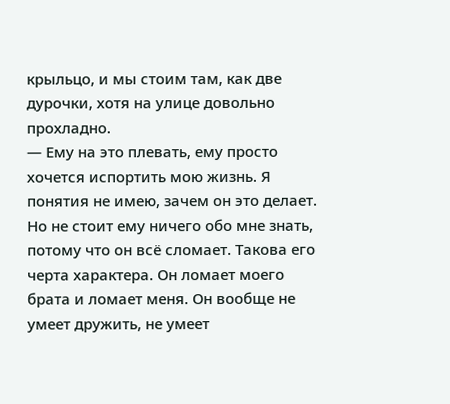крыльцо, и мы стоим там, как две дурочки, хотя на улице довольно прохладно.
— Ему на это плевать, ему просто хочется испортить мою жизнь. Я понятия не имею, зачем он это делает. Но не стоит ему ничего обо мне знать, потому что он всё сломает. Такова его черта характера. Он ломает моего брата и ломает меня. Он вообще не умеет дружить, не умеет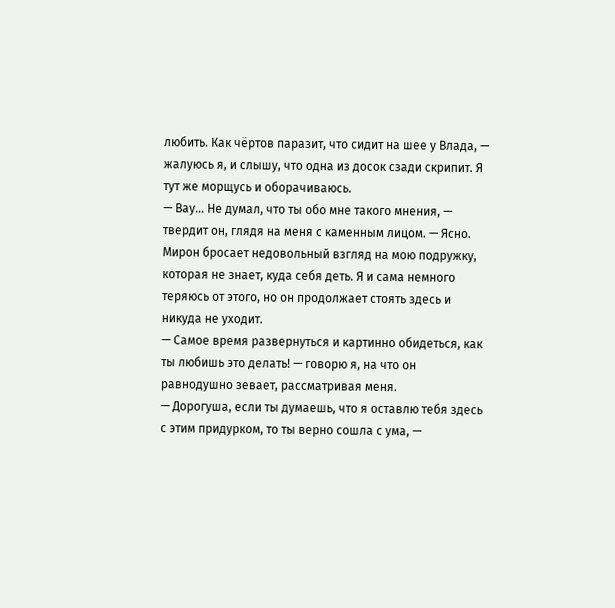любить. Как чёртов паразит, что сидит на шее у Влада, — жалуюсь я, и слышу, что одна из досок сзади скрипит. Я тут же морщусь и оборачиваюсь.
— Вау… Не думал, что ты обо мне такого мнения, — твердит он, глядя на меня с каменным лицом. — Ясно.
Мирон бросает недовольный взгляд на мою подружку, которая не знает, куда себя деть. Я и сама немного теряюсь от этого, но он продолжает стоять здесь и никуда не уходит.
— Самое время развернуться и картинно обидеться, как ты любишь это делать! — говорю я, на что он равнодушно зевает, рассматривая меня.
— Дорогуша, если ты думаешь, что я оставлю тебя здесь с этим придурком, то ты верно сошла с ума, —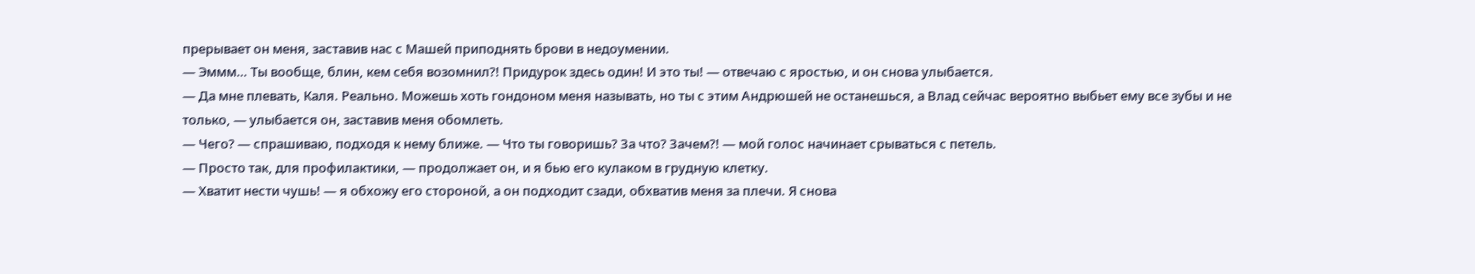прерывает он меня, заставив нас с Машей приподнять брови в недоумении.
— Эммм… Ты вообще, блин, кем себя возомнил?! Придурок здесь один! И это ты! — отвечаю с яростью, и он снова улыбается.
— Да мне плевать, Каля. Реально. Можешь хоть гондоном меня называть, но ты с этим Андрюшей не останешься, а Влад сейчас вероятно выбьет ему все зубы и не только, — улыбается он, заставив меня обомлеть.
— Чего? — спрашиваю, подходя к нему ближе. — Что ты говоришь? За что? Зачем?! — мой голос начинает срываться с петель.
— Просто так, для профилактики, — продолжает он, и я бью его кулаком в грудную клетку.
— Хватит нести чушь! — я обхожу его стороной, а он подходит сзади, обхватив меня за плечи. Я снова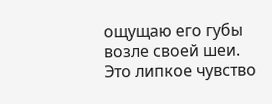ощущаю его губы возле своей шеи. Это липкое чувство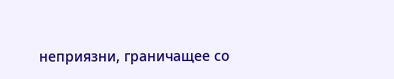неприязни, граничащее со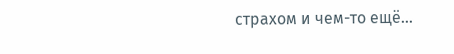страхом и чем-то ещё...